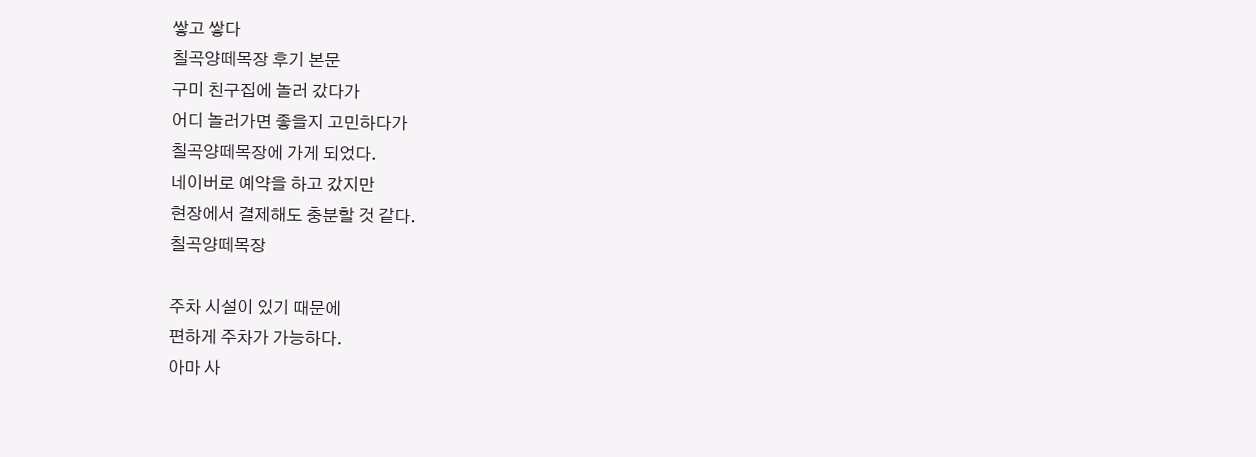쌓고 쌓다
칠곡양떼목장 후기 본문
구미 친구집에 놀러 갔다가
어디 놀러가면 좋을지 고민하다가
칠곡양떼목장에 가게 되었다.
네이버로 예약을 하고 갔지만
현장에서 결제해도 충분할 것 같다.
칠곡양떼목장

주차 시설이 있기 때문에
편하게 주차가 가능하다.
아마 사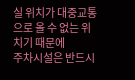실 위치가 대중교통으로 올 수 없는 위치기 때문에
주차시설은 반드시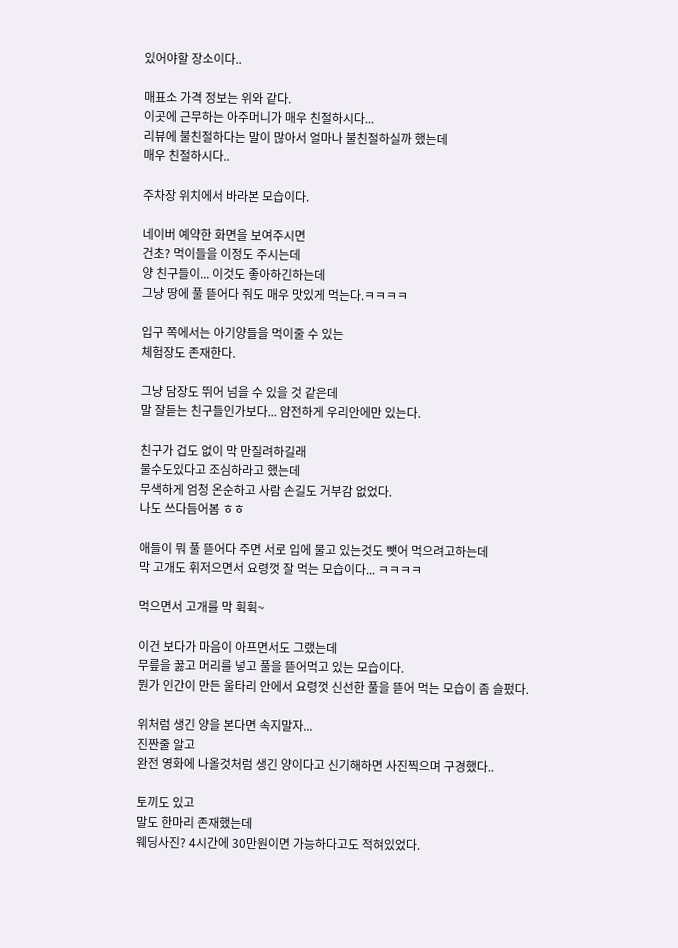있어야할 장소이다..

매표소 가격 정보는 위와 같다.
이곳에 근무하는 아주머니가 매우 친절하시다...
리뷰에 불친절하다는 말이 많아서 얼마나 불친절하실까 했는데
매우 친절하시다..

주차장 위치에서 바라본 모습이다.

네이버 예약한 화면을 보여주시면
건초? 먹이들을 이정도 주시는데
양 친구들이... 이것도 좋아하긴하는데
그냥 땅에 풀 뜯어다 줘도 매우 맛있게 먹는다.ㅋㅋㅋㅋ

입구 쪽에서는 아기양들을 먹이줄 수 있는
체험장도 존재한다.

그냥 담장도 뛰어 넘을 수 있을 것 같은데
말 잘듣는 친구들인가보다... 얌전하게 우리안에만 있는다.

친구가 겁도 없이 막 만질려하길래
물수도있다고 조심하라고 했는데
무색하게 엄청 온순하고 사람 손길도 거부감 없었다.
나도 쓰다듬어봄 ㅎㅎ

애들이 뭐 풀 뜯어다 주면 서로 입에 물고 있는것도 뺏어 먹으려고하는데
막 고개도 휘저으면서 요령껏 잘 먹는 모습이다... ㅋㅋㅋㅋ

먹으면서 고개를 막 휙휙~

이건 보다가 마음이 아프면서도 그랬는데
무릎을 꿇고 머리를 넣고 풀을 뜯어먹고 있는 모습이다.
뭔가 인간이 만든 울타리 안에서 요령껏 신선한 풀을 뜯어 먹는 모습이 좀 슬펐다.

위처럼 생긴 양을 본다면 속지말자...
진짠줄 알고
완전 영화에 나올것처럼 생긴 양이다고 신기해하면 사진찍으며 구경했다..

토끼도 있고
말도 한마리 존재했는데
웨딩사진? 4시간에 30만원이면 가능하다고도 적혀있었다.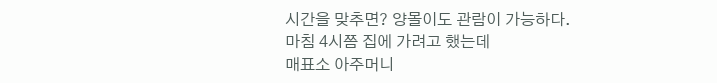시간을 맞추면? 양몰이도 관람이 가능하다.
마침 4시쯤 집에 가려고 했는데
매표소 아주머니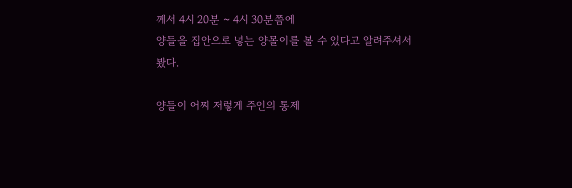께서 4시 20분 ~ 4시 30분쯤에
양들을 집안으로 넣는 양몰이를 볼 수 있다고 알려주셔서
봤다.

양들이 어찌 저렇게 주인의 통제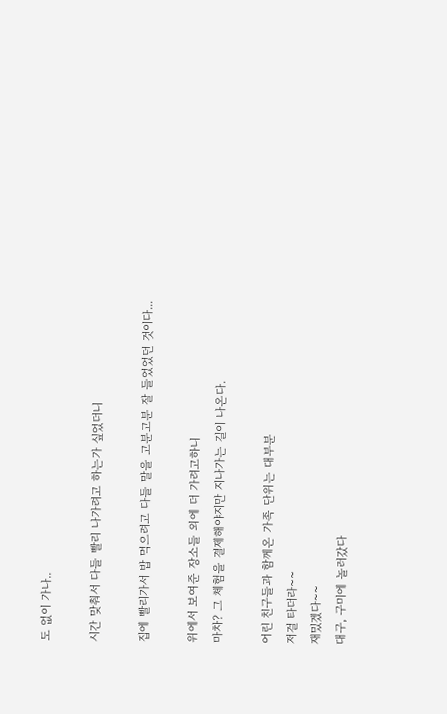도 없이 가나..

시간 맞춰서 다들 빨리 나가려고 하는가 싶었더니

집에 빨리가서 밥 먹으려고 다들 말을 고분고분 잘 들었었던 것이다...

위에서 보여준 장소들 외에 더 가려고하니
마차? 그 체험을 결제해야지만 지나가는 길이 나온다.

어린 친구들과 함께온 가족 단위는 대부분
저걸 타더라~~
재밌겠다~~
대구, 구미에 놀러갔다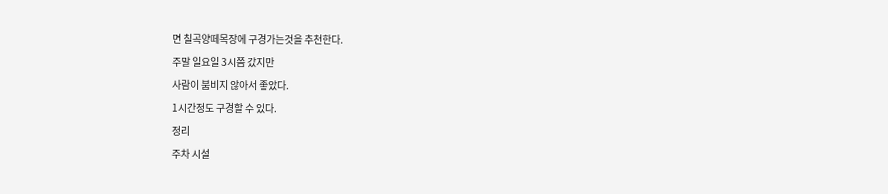면 칠곡양떼목장에 구경가는것을 추천한다.
주말 일요일 3시쯤 갔지만
사람이 붐비지 않아서 좋았다.
1시간정도 구경할 수 있다.
정리
주차 시설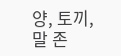양, 토끼, 말 존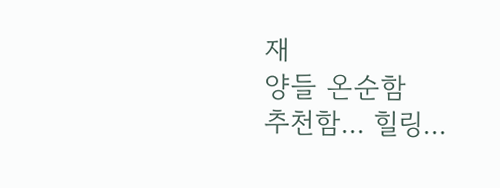재
양들 온순함
추천함... 힐링...